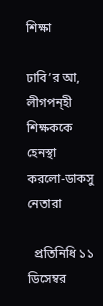শিক্ষা

ঢাবি’র আ, লীগপন্হী শিক্ষককে হেনস্থা করলো-ডাকসু নেতারা

  প্রতিনিধি ১১ ডিসেম্বর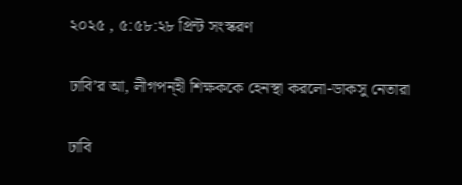২০২৫ , ৫:৫৮:২৮ প্রিন্ট সংস্করণ

ঢাবি’র আ, লীগপন্হী শিক্ষককে হেনস্থা করলো-ডাকসু নেতারা

ঢাবি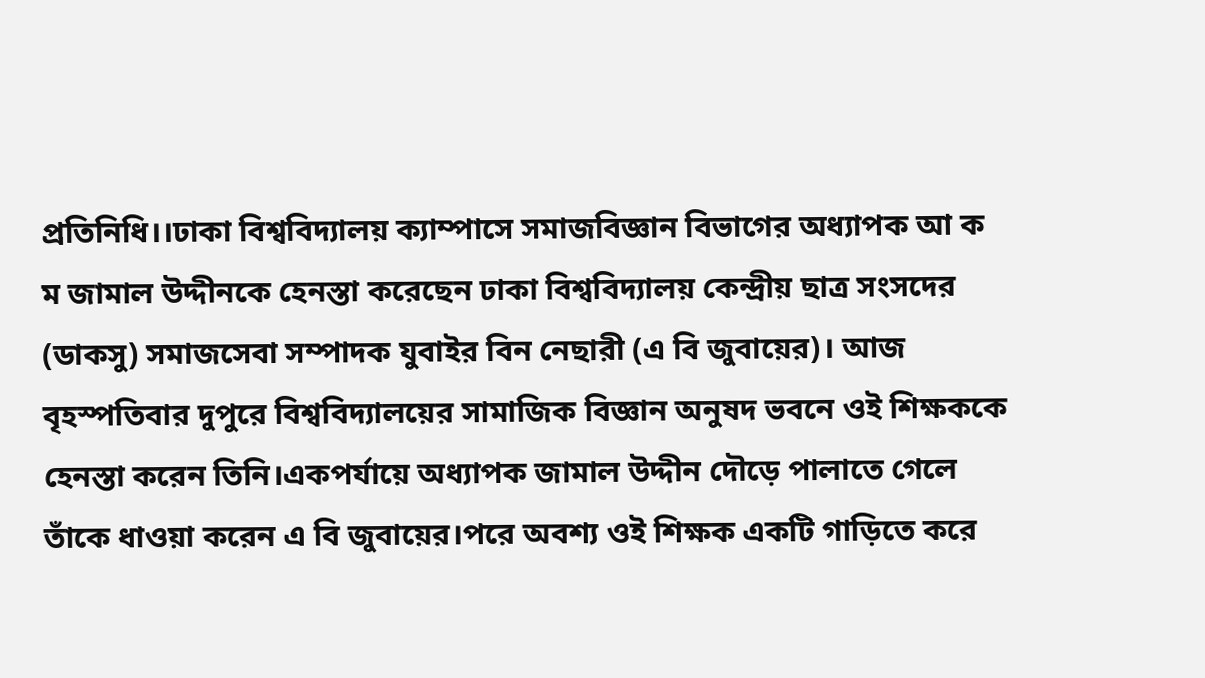প্রতিনিধি।।ঢাকা বিশ্ববিদ্যালয় ক্যাম্পাসে সমাজবিজ্ঞান বিভাগের অধ্যাপক আ ক ম জামাল উদ্দীনকে হেনস্তা করেছেন ঢাকা বিশ্ববিদ্যালয় কেন্দ্রীয় ছাত্র সংসদের (ডাকসু) সমাজসেবা সম্পাদক যুবাইর বিন নেছারী (এ বি জুবায়ের)। আজ বৃহস্পতিবার দুপুরে বিশ্ববিদ্যালয়ের সামাজিক বিজ্ঞান অনুষদ ভবনে ওই শিক্ষককে হেনস্তা করেন তিনি।একপর্যায়ে অধ্যাপক জামাল উদ্দীন দৌড়ে পালাতে গেলে তাঁকে ধাওয়া করেন এ বি জুবায়ের।পরে অবশ্য ওই শিক্ষক একটি গাড়িতে করে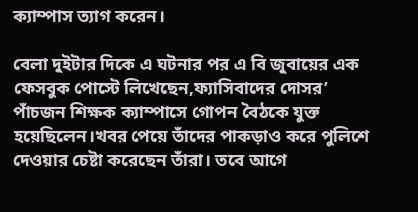ক্যাম্পাস ত্যাগ করেন।

বেলা দুইটার দিকে এ ঘটনার পর এ বি জুবায়ের এক ফেসবুক পোস্টে লিখেছেন,ফ্যাসিবাদের দোসর’ পাঁচজন শিক্ষক ক্যাম্পাসে গোপন বৈঠকে যুক্ত হয়েছিলেন।খবর পেয়ে তাঁদের পাকড়াও করে পুলিশে দেওয়ার চেষ্টা করেছেন তাঁরা। তবে আগে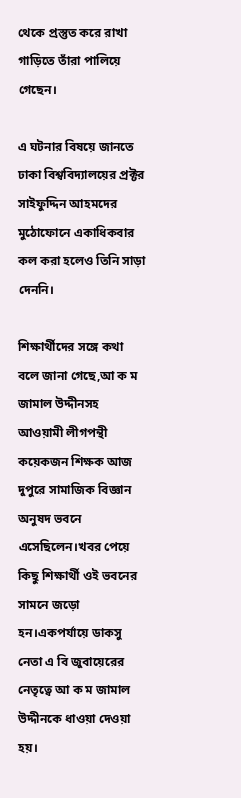থেকে প্রস্তুত করে রাখা গাড়িতে তাঁরা পালিয়ে গেছেন।

এ ঘটনার বিষয়ে জানতে ঢাকা বিশ্ববিদ্যালয়ের প্রক্টর সাইফুদ্দিন আহমদের মুঠোফোনে একাধিকবার কল করা হলেও তিনি সাড়া দেননি।

শিক্ষার্থীদের সঙ্গে কথা বলে জানা গেছে,আ ক ম জামাল উদ্দীনসহ আওয়ামী লীগপন্থী কয়েকজন শিক্ষক আজ দুপুরে সামাজিক বিজ্ঞান অনুষদ ভবনে এসেছিলেন।খবর পেয়ে কিছু শিক্ষার্থী ওই ভবনের সামনে জড়ো হন।একপর্যায়ে ডাকসু নেতা এ বি জুবায়েরের নেতৃত্বে আ ক ম জামাল উদ্দীনকে ধাওয়া দেওয়া হয়।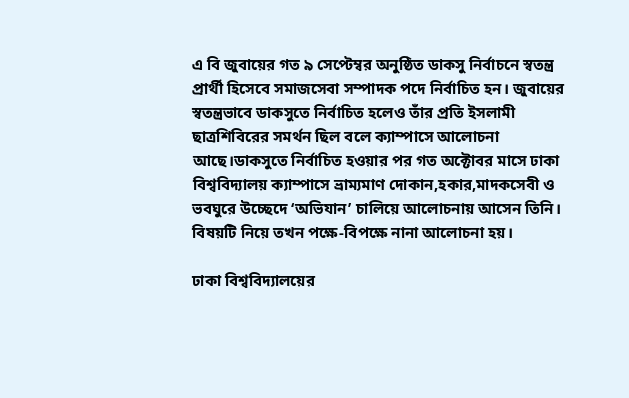এ বি জুবায়ের গত ৯ সেপ্টেম্বর অনুষ্ঠিত ডাকসু নির্বাচনে স্বতন্ত্র প্রার্থী হিসেবে সমাজসেবা সম্পাদক পদে নির্বাচিত হন। জুবায়ের স্বতন্ত্রভাবে ডাকসুতে নির্বাচিত হলেও তাঁর প্রতি ইসলামী ছাত্রশিবিরের সমর্থন ছিল বলে ক্যাম্পাসে আলোচনা আছে।ডাকসুতে নির্বাচিত হওয়ার পর গত অক্টোবর মাসে ঢাকা বিশ্ববিদ্যালয় ক্যাম্পাসে ভ্রাম্যমাণ দোকান,হকার,মাদকসেবী ও ভবঘুরে উচ্ছেদে ‘অভিযান’ চালিয়ে আলোচনায় আসেন তিনি। বিষয়টি নিয়ে তখন পক্ষে-বিপক্ষে নানা আলোচনা হয়।

ঢাকা বিশ্ববিদ্যালয়ের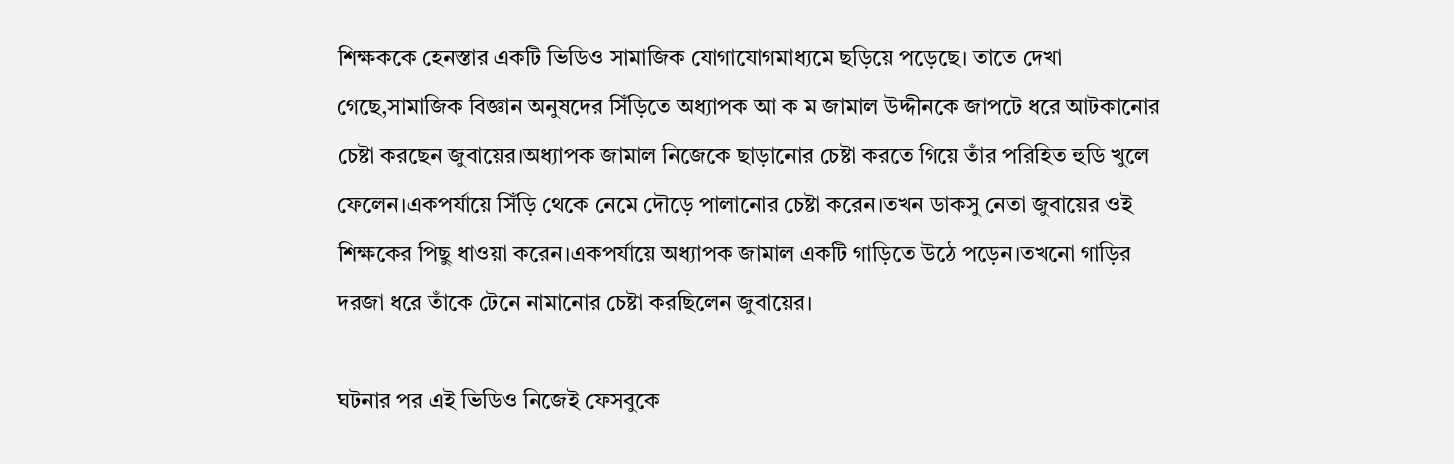শিক্ষককে হেনস্তার একটি ভিডিও সামাজিক যোগাযোগমাধ্যমে ছড়িয়ে পড়েছে। তাতে দেখা গেছে,সামাজিক বিজ্ঞান অনুষদের সিঁড়িতে অধ্যাপক আ ক ম জামাল উদ্দীনকে জাপটে ধরে আটকানোর চেষ্টা করছেন জুবায়ের।অধ্যাপক জামাল নিজেকে ছাড়ানোর চেষ্টা করতে গিয়ে তাঁর পরিহিত হুডি খুলে ফেলেন।একপর্যায়ে সিঁড়ি থেকে নেমে দৌড়ে পালানোর চেষ্টা করেন।তখন ডাকসু নেতা জুবায়ের ওই শিক্ষকের পিছু ধাওয়া করেন।একপর্যায়ে অধ্যাপক জামাল একটি গাড়িতে উঠে পড়েন।তখনো গাড়ির দরজা ধরে তাঁকে টেনে নামানোর চেষ্টা করছিলেন জুবায়ের।

ঘটনার পর এই ভিডিও নিজেই ফেসবুকে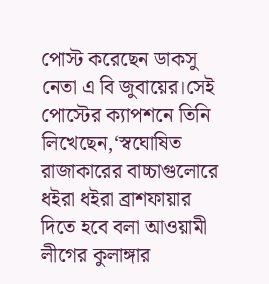পোস্ট করেছেন ডাকসু নেতা এ বি জুবায়ের।সেই পোস্টের ক্যাপশনে তিনি লিখেছেন,‘স্বঘোষিত রাজাকারের বাচ্চাগুলোরে ধইরা ধইরা ব্রাশফায়ার দিতে হবে বলা আওয়ামী লীগের কুলাঙ্গার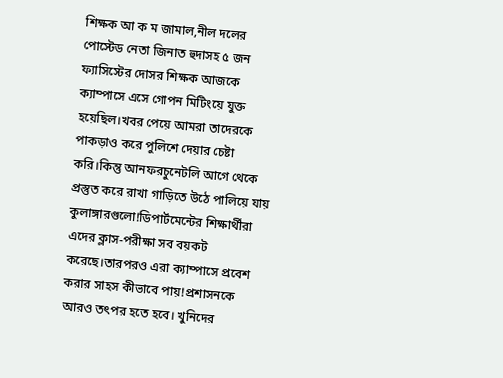শিক্ষক আ ক ম জামাল,নীল দলের পোস্টেড নেতা জিনাত হুদাসহ ৫ জন ফ্যাসিস্টের দোসর শিক্ষক আজকে ক্যাম্পাসে এসে গোপন মিটিংয়ে যুক্ত হয়েছিল।খবর পেয়ে আমরা তাদেরকে পাকড়াও করে পুলিশে দেয়ার চেষ্টা করি।কিন্তু আনফরচুনেটলি আগে থেকে প্রস্তুত করে রাখা গাড়িতে উঠে পালিয়ে যায় কুলাঙ্গারগুলো!ডিপার্টমেন্টের শিক্ষার্থীরা এদের ক্লাস-পরীক্ষা সব বয়কট করেছে।তারপরও এরা ক্যাম্পাসে প্রবেশ করার সাহস কীভাবে পায়!প্রশাসনকে আরও তৎপর হতে হবে। খুনিদের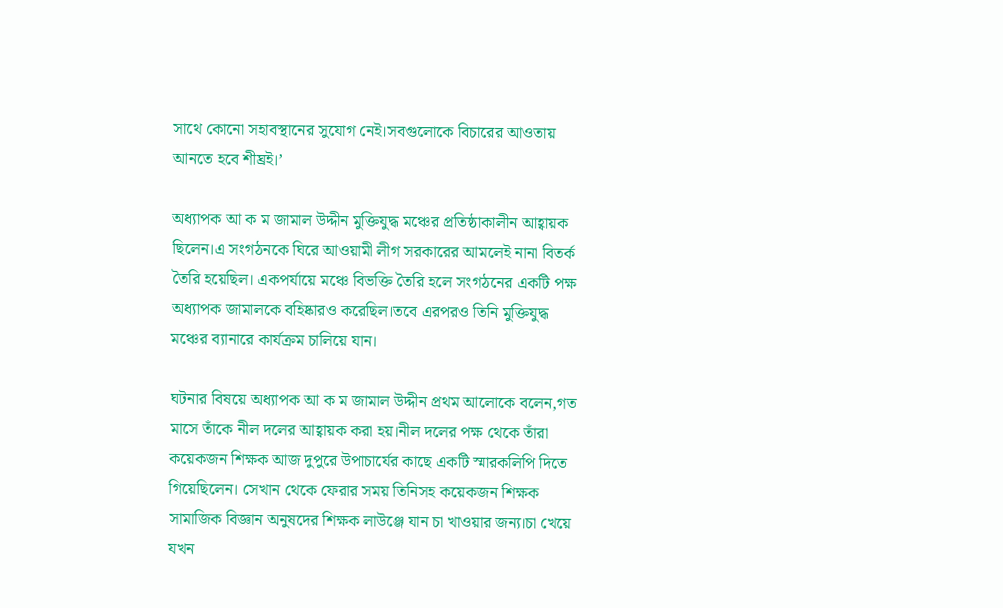সাথে কোনো সহাবস্থানের সুযোগ নেই।সবগুলোকে বিচারের আওতায় আনতে হবে শীঘ্রই।’

অধ্যাপক আ ক ম জামাল উদ্দীন মুক্তিযুদ্ধ মঞ্চের প্রতিষ্ঠাকালীন আহ্বায়ক ছিলেন।এ সংগঠনকে ঘিরে আওয়ামী লীগ সরকারের আমলেই নানা বিতর্ক তৈরি হয়েছিল। একপর্যায়ে মঞ্চে বিভক্তি তৈরি হলে সংগঠনের একটি পক্ষ অধ্যাপক জামালকে বহিষ্কারও করেছিল।তবে এরপরও তিনি মুক্তিযুদ্ধ মঞ্চের ব্যানারে কার্যক্রম চালিয়ে যান।

ঘটনার বিষয়ে অধ্যাপক আ ক ম জামাল উদ্দীন প্রথম আলোকে বলেন,গত মাসে তাঁকে নীল দলের আহ্বায়ক করা হয়।নীল দলের পক্ষ থেকে তাঁরা কয়েকজন শিক্ষক আজ দুপুরে উপাচার্যের কাছে একটি স্মারকলিপি দিতে গিয়েছিলেন। সেখান থেকে ফেরার সময় তিনিসহ কয়েকজন শিক্ষক সামাজিক বিজ্ঞান অনুষদের শিক্ষক লাউঞ্জে যান চা খাওয়ার জন্য।চা খেয়ে যখন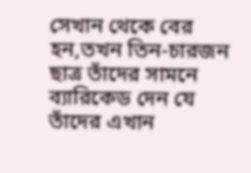সেখান থেকে বের হন,তখন তিন-চারজন ছাত্র তাঁদের সামনে ব্যারিকেড দেন যে তাঁদের এখান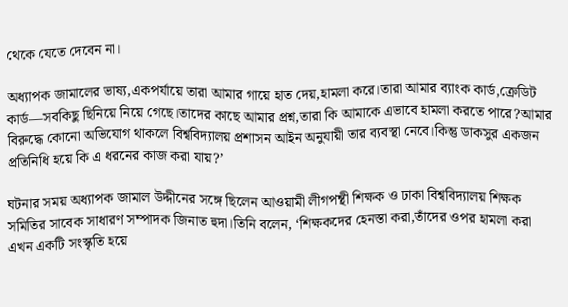থেকে যেতে দেবেন না।

অধ্যাপক জামালের ভাষ্য,একপর্যায়ে তারা আমার গায়ে হাত দেয়,হামলা করে।তারা আমার ব্যাংক কার্ড,ক্রেডিট কার্ড—সবকিছু ছিনিয়ে নিয়ে গেছে।তাদের কাছে আমার প্রশ্ন,তারা কি আমাকে এভাবে হামলা করতে পারে?আমার বিরুদ্ধে কোনো অভিযোগ থাকলে বিশ্ববিদ্যালয় প্রশাসন আইন অনুযায়ী তার ব্যবস্থা নেবে।কিন্তু ডাকসুর একজন প্রতিনিধি হয়ে কি এ ধরনের কাজ করা যায়?’

ঘটনার সময় অধ্যাপক জামাল উদ্দীনের সঙ্গে ছিলেন আওয়ামী লীগপন্থী শিক্ষক ও ঢাকা বিশ্ববিদ্যালয় শিক্ষক সমিতির সাবেক সাধারণ সম্পাদক জিনাত হুদা।তিনি বলেন, ‘শিক্ষকদের হেনস্তা করা,তাঁদের ওপর হামলা করা এখন একটি সংস্কৃতি হয়ে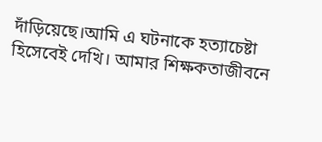দাঁড়িয়েছে।আমি এ ঘটনাকে হত্যাচেষ্টা হিসেবেই দেখি। আমার শিক্ষকতাজীবনে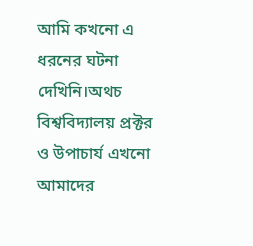আমি কখনো এ ধরনের ঘটনা দেখিনি।অথচ বিশ্ববিদ্যালয় প্রক্টর ও উপাচার্য এখনো আমাদের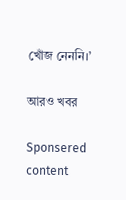খোঁজ নেননি।’

আরও খবর

Sponsered content